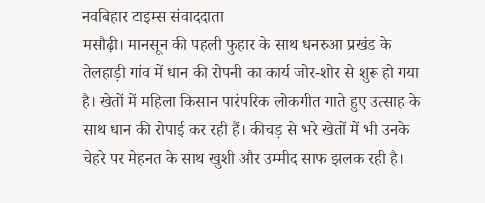नवबिहार टाइम्स संवाददाता
मसौढ़ी। मानसून की पहली फुहार के साथ धनरुआ प्रखंड के तेलहाड़ी गांव में धान की रोपनी का कार्य जोर-शोर से शुरू हो गया है। खेतों में महिला किसान पारंपरिक लोकगीत गाते हुए उत्साह के साथ धान की रोपाई कर रही हैं। कीचड़ से भरे खेतों में भी उनके चेहरे पर मेहनत के साथ खुशी और उम्मीद साफ झलक रही है।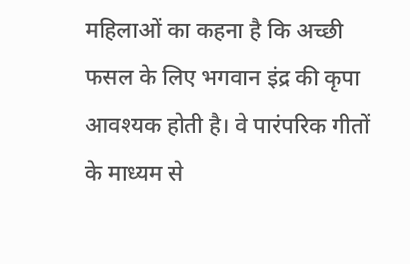महिलाओं का कहना है कि अच्छी फसल के लिए भगवान इंद्र की कृपा आवश्यक होती है। वे पारंपरिक गीतों के माध्यम से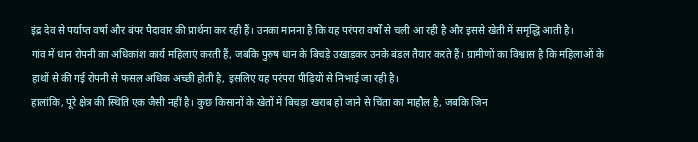इंद्र देव से पर्याप्त वर्षा और बंपर पैदावार की प्रार्थना कर रही हैं। उनका मानना है कि यह परंपरा वर्षों से चली आ रही है और इससे खेती में समृद्धि आती है।
गांव में धान रोपनी का अधिकांश कार्य महिलाएं करती हैं, जबकि पुरुष धान के बिचड़े उखाड़कर उनके बंडल तैयार करते हैं। ग्रामीणों का विश्वास है कि महिलाओं के हाथों से की गई रोपनी से फसल अधिक अच्छी होती है, इसलिए यह परंपरा पीढ़ियों से निभाई जा रही है।
हालांकि, पूरे क्षेत्र की स्थिति एक जैसी नहीं है। कुछ किसानों के खेतों में बिचड़ा खराब हो जाने से चिंता का माहौल है, जबकि जिन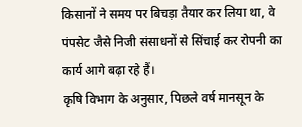किसानों ने समय पर बिचड़ा तैयार कर लिया था, वे पंपसेट जैसे निजी संसाधनों से सिंचाई कर रोपनी का कार्य आगे बढ़ा रहे हैं।
कृषि विभाग के अनुसार, पिछले वर्ष मानसून के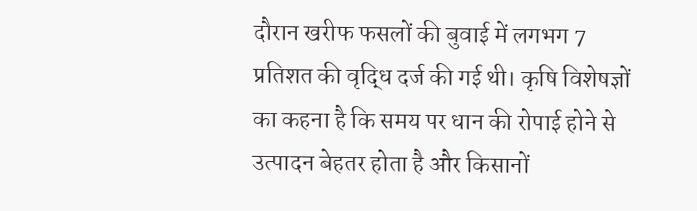दौरान खरीफ फसलों की बुवाई में लगभग 7 प्रतिशत की वृद्धि दर्ज की गई थी। कृषि विशेषज्ञों का कहना है कि समय पर धान की रोपाई होने से उत्पादन बेहतर होता है और किसानों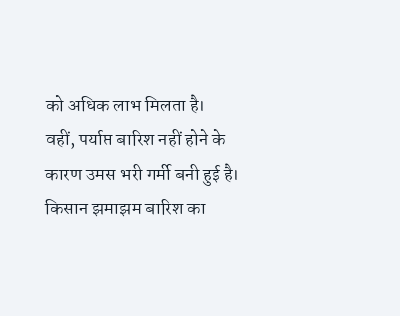को अधिक लाभ मिलता है।
वहीं, पर्याप्त बारिश नहीं होने के कारण उमस भरी गर्मी बनी हुई है। किसान झमाझम बारिश का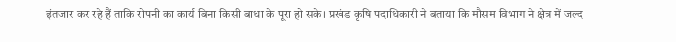इंतजार कर रहे हैं ताकि रोपनी का कार्य बिना किसी बाधा के पूरा हो सके। प्रखंड कृषि पदाधिकारी ने बताया कि मौसम विभाग ने क्षेत्र में जल्द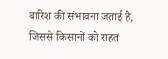बारिश की संभावना जताई है, जिससे किसानों को राहत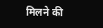मिलने की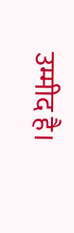उम्मीद है।